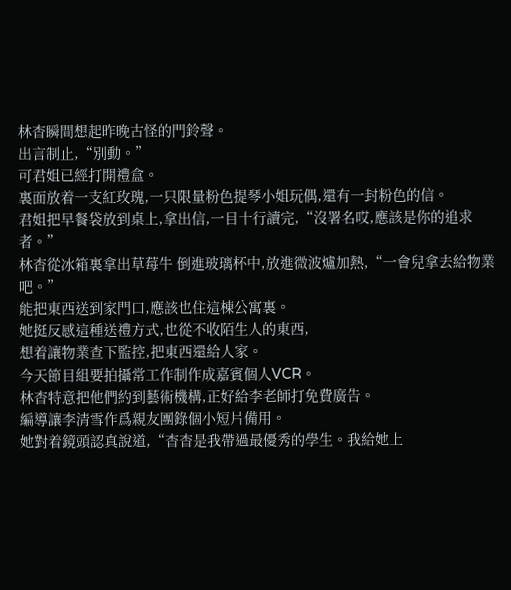林杳瞬間想起昨晚古怪的門鈴聲。
出言制止,“別動。”
可君姐已經打開禮盒。
裏面放着一支紅玫瑰,一只限量粉色提琴小姐玩偶,還有一封粉色的信。
君姐把早餐袋放到桌上,拿出信,一目十行讀完,“沒署名哎,應該是你的追求者。”
林杳從冰箱裏拿出草莓牛 倒進玻璃杯中,放進微波爐加熱,“一會兒拿去給物業吧。”
能把東西送到家門口,應該也住這棟公寓裏。
她挺反感這種送禮方式,也從不收陌生人的東西,
想着讓物業查下監控,把東西還給人家。
今天節目組要拍攝常工作制作成嘉賓個人VCR。
林杳特意把他們約到藝術機構,正好給李老師打免費廣告。
編導讓李清雪作爲親友團錄個小短片備用。
她對着鏡頭認真說道,“杳杳是我帶過最優秀的學生。我給她上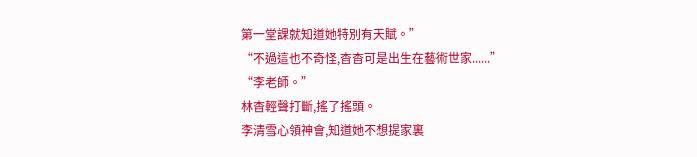第一堂課就知道她特別有天賦。”
“不過這也不奇怪,杳杳可是出生在藝術世家......”
“李老師。”
林杳輕聲打斷,搖了搖頭。
李清雪心領神會,知道她不想提家裏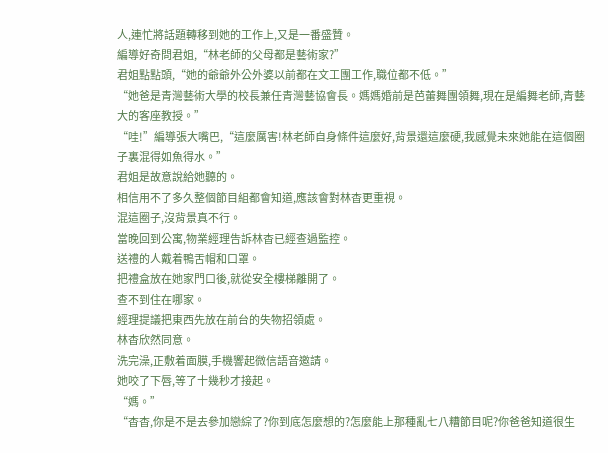人,連忙將話題轉移到她的工作上,又是一番盛贊。
編導好奇問君姐,“林老師的父母都是藝術家?”
君姐點點頭,“她的爺爺外公外婆以前都在文工團工作,職位都不低。”
“她爸是青灣藝術大學的校長兼任青灣藝協會長。媽媽婚前是芭蕾舞團領舞,現在是編舞老師,青藝大的客座教授。”
“哇!”編導張大嘴巴,“這麼厲害!林老師自身條件這麼好,背景還這麼硬,我感覺未來她能在這個圈子裏混得如魚得水。”
君姐是故意說給她聽的。
相信用不了多久整個節目組都會知道,應該會對林杳更重視。
混這圈子,沒背景真不行。
當晚回到公寓,物業經理告訴林杳已經查過監控。
送禮的人戴着鴨舌帽和口罩。
把禮盒放在她家門口後,就從安全樓梯離開了。
查不到住在哪家。
經理提議把東西先放在前台的失物招領處。
林杳欣然同意。
洗完澡,正敷着面膜,手機響起微信語音邀請。
她咬了下唇,等了十幾秒才接起。
“媽。”
“杳杳,你是不是去參加戀綜了?你到底怎麼想的?怎麼能上那種亂七八糟節目呢?你爸爸知道很生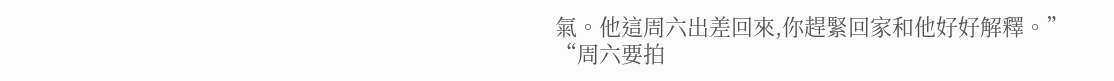氣。他這周六出差回來,你趕緊回家和他好好解釋。”
“周六要拍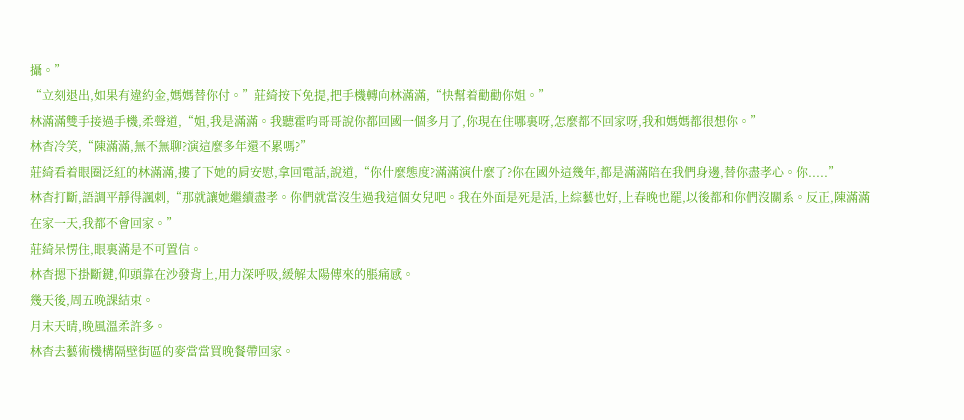攝。”
“立刻退出,如果有違約金,媽媽替你付。”莊綺按下免提,把手機轉向林滿滿,“快幫着勸勸你姐。”
林滿滿雙手接過手機,柔聲道,“姐,我是滿滿。我聽霍昀哥哥說你都回國一個多月了,你現在住哪裏呀,怎麼都不回家呀,我和媽媽都很想你。”
林杳冷笑,“陳滿滿,無不無聊?演這麼多年還不累嗎?”
莊綺看着眼圈泛紅的林滿滿,摟了下她的肩安慰,拿回電話,說道,“你什麼態度?滿滿演什麼了?你在國外這幾年,都是滿滿陪在我們身邊,替你盡孝心。你.....”
林杳打斷,語調平靜得諷刺,“那就讓她繼續盡孝。你們就當沒生過我這個女兒吧。我在外面是死是活,上綜藝也好,上春晚也罷,以後都和你們沒關系。反正,陳滿滿在家一天,我都不會回家。”
莊綺呆愣住,眼裏滿是不可置信。
林杳摁下掛斷鍵,仰頭靠在沙發背上,用力深呼吸,緩解太陽傳來的脹痛感。
幾天後,周五晚課結束。
月末天晴,晚風溫柔許多。
林杳去藝術機構隔壁街區的麥當當買晚餐帶回家。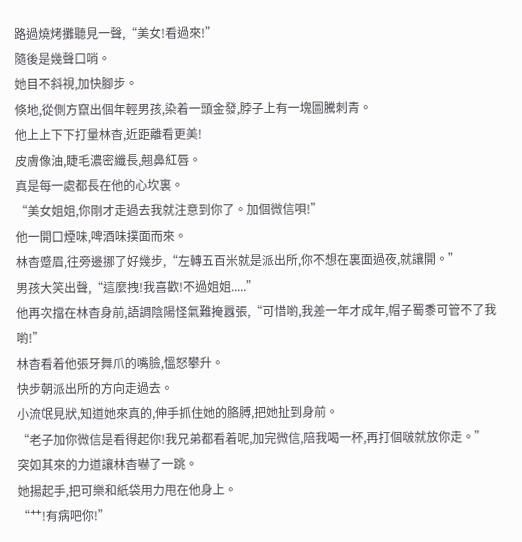路過燒烤攤聽見一聲,“美女!看過來!”
隨後是幾聲口哨。
她目不斜視,加快腳步。
倏地,從側方竄出個年輕男孩,染着一頭金發,脖子上有一塊圖騰刺青。
他上上下下打量林杳,近距離看更美!
皮膚像油,睫毛濃密纖長,翹鼻紅唇。
真是每一處都長在他的心坎裏。
“美女姐姐,你剛才走過去我就注意到你了。加個微信唄!”
他一開口煙味,啤酒味撲面而來。
林杳蹙眉,往旁邊挪了好幾步,“左轉五百米就是派出所,你不想在裏面過夜,就讓開。”
男孩大笑出聲,“這麼拽!我喜歡!不過姐姐.....”
他再次擋在林杳身前,語調陰陽怪氣難掩囂張,“可惜喲,我差一年才成年,帽子蜀黍可管不了我喲!”
林杳看着他張牙舞爪的嘴臉,慍怒攀升。
快步朝派出所的方向走過去。
小流氓見狀,知道她來真的,伸手抓住她的胳膊,把她扯到身前。
“老子加你微信是看得起你!我兄弟都看着呢,加完微信,陪我喝一杯,再打個啵就放你走。”
突如其來的力道讓林杳嚇了一跳。
她揚起手,把可樂和紙袋用力甩在他身上。
“艹!有病吧你!”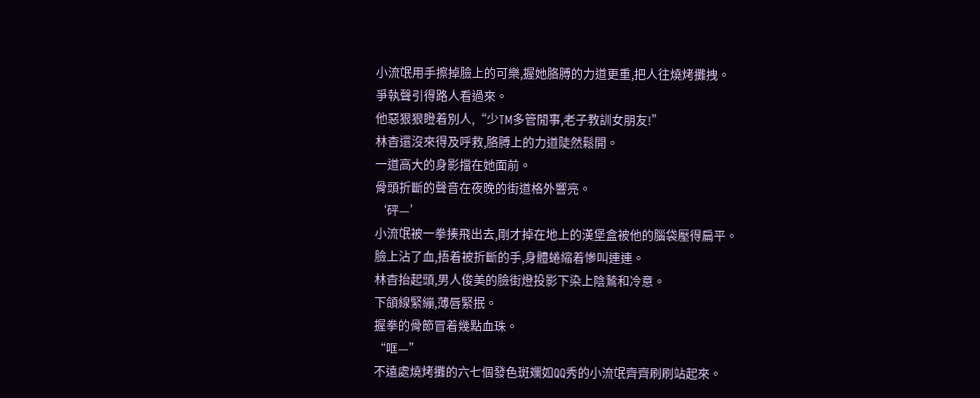小流氓用手擦掉臉上的可樂,握她胳膊的力道更重,把人往燒烤攤拽。
爭執聲引得路人看過來。
他惡狠狠瞪着別人,“少TM多管閒事,老子教訓女朋友!”
林杳還沒來得及呼救,胳膊上的力道陡然鬆開。
一道高大的身影擋在她面前。
骨頭折斷的聲音在夜晚的街道格外響亮。
‘砰—’
小流氓被一拳揍飛出去,剛才掉在地上的漢堡盒被他的腦袋壓得扁平。
臉上沾了血,捂着被折斷的手,身體蜷縮着慘叫連連。
林杳抬起頭,男人俊美的臉街燈投影下染上陰鷙和冷意。
下頜線緊繃,薄唇緊抿。
握拳的骨節冒着幾點血珠。
“哐—”
不遠處燒烤攤的六七個發色斑斕如QQ秀的小流氓齊齊刷刷站起來。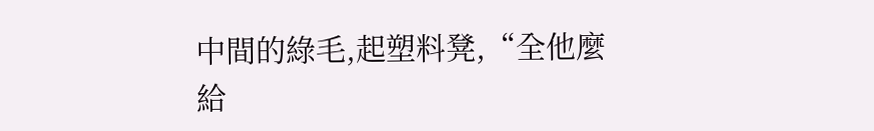中間的綠毛,起塑料凳,“全他麼給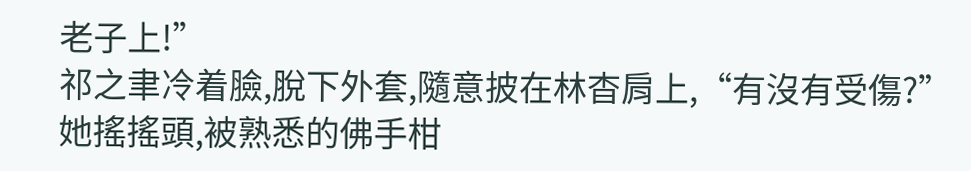老子上!”
祁之聿冷着臉,脫下外套,隨意披在林杳肩上,“有沒有受傷?”
她搖搖頭,被熟悉的佛手柑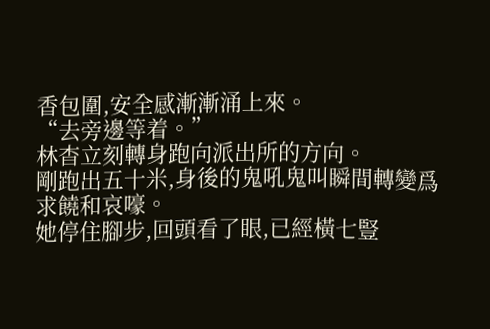香包圍,安全感漸漸涌上來。
“去旁邊等着。”
林杳立刻轉身跑向派出所的方向。
剛跑出五十米,身後的鬼吼鬼叫瞬間轉變爲求饒和哀嚎。
她停住腳步,回頭看了眼,已經橫七豎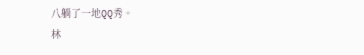八躺了一地QQ秀。
林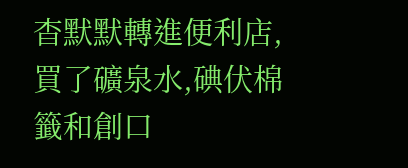杳默默轉進便利店,買了礦泉水,碘伏棉籤和創口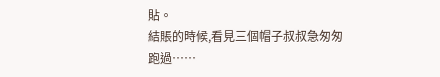貼。
結賬的時候,看見三個帽子叔叔急匆匆跑過……